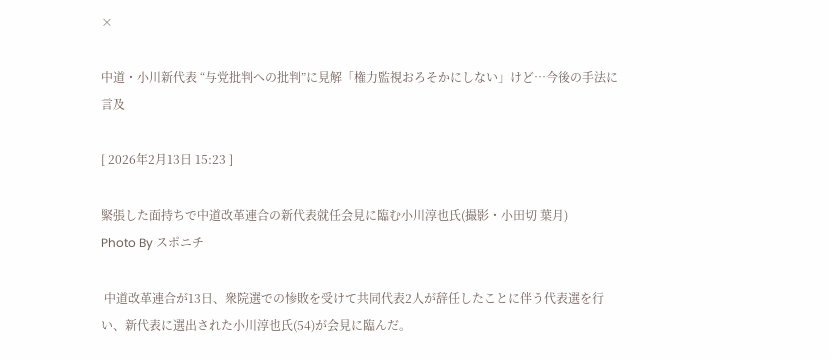×

中道・小川新代表 “与党批判への批判”に見解「権力監視おろそかにしない」けど…今後の手法に言及

[ 2026年2月13日 15:23 ]

緊張した面持ちで中道改革連合の新代表就任会見に臨む小川淳也氏(撮影・小田切 葉月)
Photo By スポニチ

 中道改革連合が13日、衆院選での惨敗を受けて共同代表2人が辞任したことに伴う代表選を行い、新代表に選出された小川淳也氏(54)が会見に臨んだ。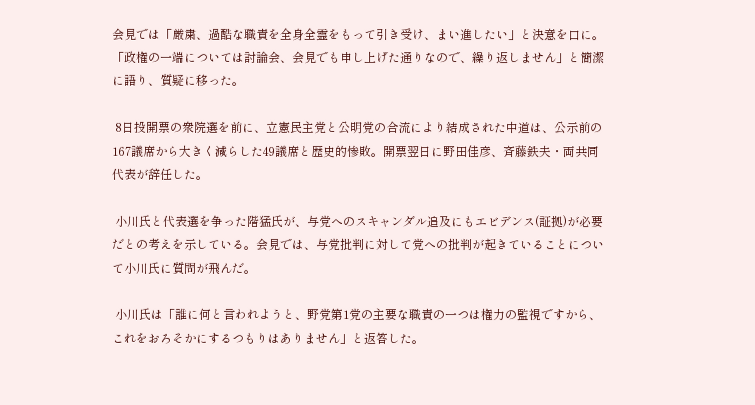会見では「厳粛、過酷な職責を全身全霊をもって引き受け、まい進したい」と決意を口に。「政権の一端については討論会、会見でも申し上げた通りなので、繰り返しません」と簡潔に語り、質疑に移った。

 8日投開票の衆院選を前に、立憲民主党と公明党の合流により結成された中道は、公示前の167議席から大きく減らした49議席と歴史的惨敗。開票翌日に野田佳彦、斉藤鉄夫・両共同代表が辞任した。

 小川氏と代表選を争った階猛氏が、与党へのスキャンダル追及にもエビデンス(証拠)が必要だとの考えを示している。会見では、与党批判に対して党への批判が起きていることについて小川氏に質問が飛んだ。

 小川氏は「誰に何と言われようと、野党第1党の主要な職責の一つは権力の監視ですから、これをおろそかにするつもりはありません」と返答した。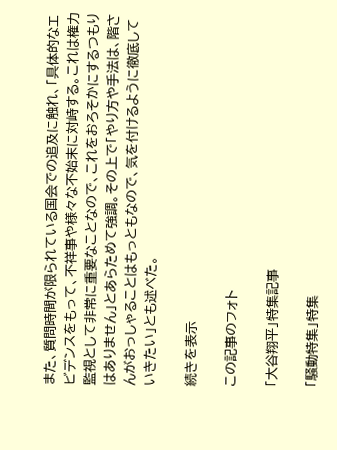また、質問時間が限られている国会での追及に触れ、「具体的なエビデンスをもって、不祥事や様々な不始末に対峙する。これは権力監視として非常に重要なことなので、これをおろそかにするつもりはありません」とあらためて強調。その上で「やり方や手法は、階さんがおっしゃることはもっともなので、気を付けるように徹底していきたい」とも述べた。

続きを表示

この記事のフォト

「大谷翔平」特集記事

「騒動特集」特集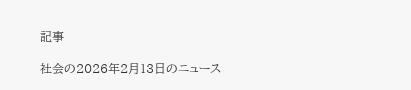記事

社会の2026年2月13日のニュース